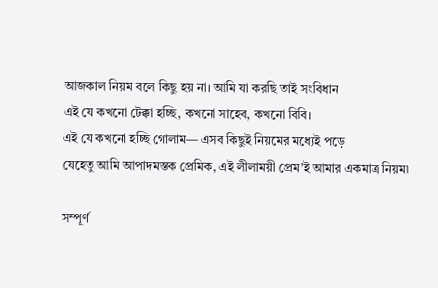আজকাল নিয়ম বলে কিছু হয় না। আমি যা করছি তাই সংবিধান
এই যে কখনো টেক্কা হচ্ছি, কখনো সাহেব, কখনো বিবি।
এই যে কখনো হচ্ছি গোলাম— এসব কিছুই নিয়মের মধ্যেই পড়ে
যেহেতু আমি আপাদমস্তক প্রেমিক, এই লীলাময়ী প্রেম’ই আমার একমাত্র নিয়ম৷

সম্পূর্ণ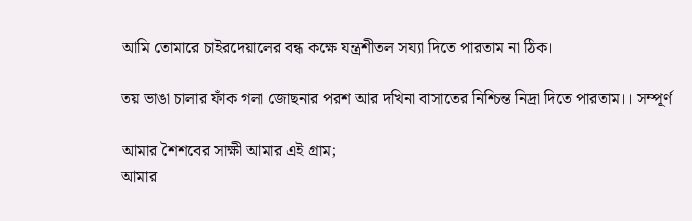আমি তোমারে চাইরদেয়ালের বন্ধ কক্ষে যন্ত্রশীতল সয্যা দিতে পারতাম না ঠিক।

তয় ভাঙা চালার ফাঁক গলা জোছনার পরশ আর দখিনা বাসাতের নিশ্চিন্ত নিদ্রা দিতে পারতাম।। সম্পূর্ণ

আমার শৈশবের সাক্ষী আমার এই গ্রাম;
আমার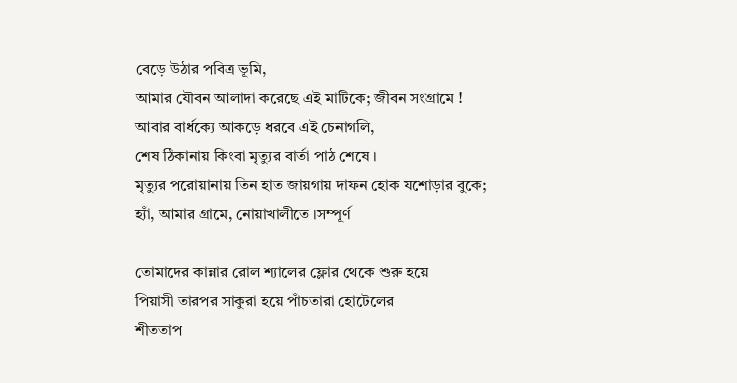বেড়ে উঠার পবিত্র ভূমি,
আমার যৌবন আলাদা করেছে এই মাটিকে; জীবন সংগ্রামে !
আবার বার্ধক্যে আকড়ে ধরবে এই চেনাগলি,
শেষ ঠিকানায় কিংবা মৃত্যুর বার্তা পাঠ শেষে ।
মৃত্যুর পরোয়ানায় তিন হাত জায়গায় দাফন হোক যশোড়ার বুকে;
হ্যাঁ, আমার গ্রামে, নোয়াখালীতে ।সম্পূর্ণ

তোমাদের কান্নার রোল শ্যালের ফ্লোর থেকে শুরু হয়ে
পিয়াসী তারপর সাকুরা হয়ে পাঁচতারা হোটেলের
শীততাপ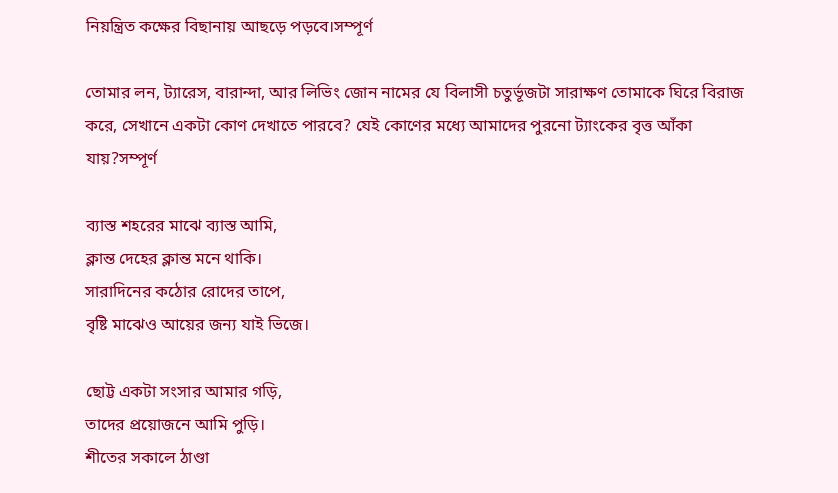নিয়ন্ত্রিত কক্ষের বিছানায় আছড়ে পড়বে।সম্পূর্ণ

তোমার লন, ট্যারেস, বারান্দা, আর লিভিং জোন নামের যে বিলাসী চতুর্ভূজটা সারাক্ষণ তোমাকে ঘিরে বিরাজ করে, সেখানে একটা কোণ দেখাতে পারবে? যেই কোণের মধ্যে আমাদের পুরনো ট্যাংকের বৃত্ত আঁকা যায়?সম্পূর্ণ

ব্যাস্ত শহরের মাঝে ব্যাস্ত আমি,
ক্লান্ত দেহের ক্লান্ত মনে থাকি।
সারাদিনের কঠোর রোদের তাপে,
বৃষ্টি মাঝেও আয়ের জন্য যাই ভিজে।

ছোট্ট একটা সংসার আমার গড়ি,
তাদের প্রয়োজনে আমি পুড়ি।
শীতের সকালে ঠাণ্ডা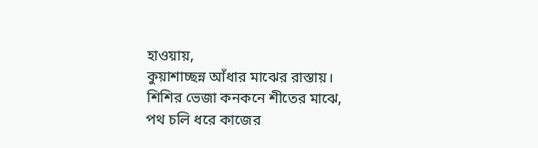হাওয়ায়,
কুয়াশাচ্ছন্ন আঁধার মাঝের রাস্তায়।
শিশির ভেজা কনকনে শীতের মাঝে,
পথ চলি ধরে কাজের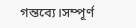গন্তব্যে।সম্পূর্ণ